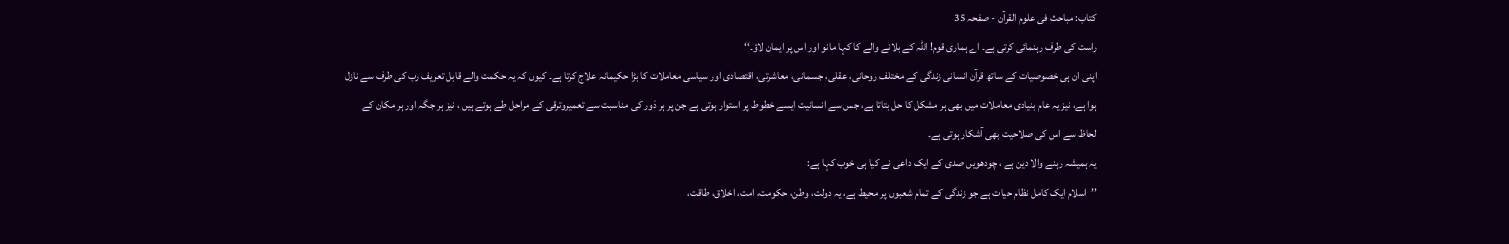کتاب: مباحث فی علوم القرآن - صفحہ 35
راست کی طرف رہنمائی کرتی ہے۔ اے ہماری قوم! اللہ کے بلانے والے کا کہا مانو اور اس پر ایمان لاؤ۔‘‘
اپنی ان ہی خصوصیات کے ساتھ قرآن انسانی زندگی کے مختلف روحانی، عقلی، جسمانی، معاشرتی، اقتصادی اور سیاسی معاملات کا بڑا حکیمانہ علاج کرتا ہے۔ کیوں کہ یہ حکمت والے قابل تعریف رب کی طرف سے نازل ہوا ہے، نیز یہ عام بنیادی معاملات میں بھی ہر مشکل کا حل بتاتا ہے، جس سے انسانیت ایسے خطوط پر استوار ہوتی ہے جن پر ہر دَور کی مناسبت سے تعمیروترقی کے مراحل طے ہوتے ہیں ، نیز ہر جگہ اور ہر مکان کے لحاظ سے اس کی صلاحیت بھی آشکار ہوتی ہے۔
یہ ہمیشہ رہنے والا دین ہے ، چودھویں صدی کے ایک داعی نے کیا ہی خوب کہا ہے:
’’اسلام ایک کامل نظام حیات ہے جو زندگی کے تمام شعبوں پر محیط ہے، یہ دولت، وطن، حکومت، امت، اخلاق، طاقت،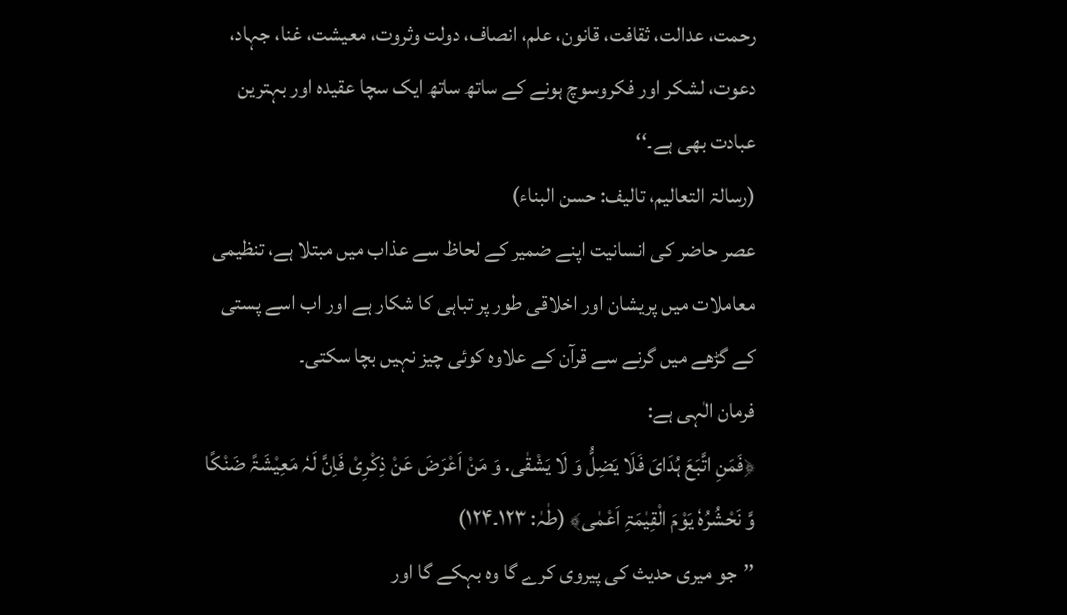رحمت، عدالت، ثقافت، قانون، علم، انصاف، دولت وثروت، معیشت، غنا، جہاد، دعوت، لشکر اور فکروسوچ ہونے کے ساتھ ساتھ ایک سچا عقیدہ اور بہترین عبادت بھی ہے۔‘‘
(رسالۃ التعالیم، تالیف: حسن البناء)
عصر حاضر کی انسانیت اپنے ضمیر کے لحاظ سے عذاب میں مبتلا ہے، تنظیمی معاملات میں پریشان اور اخلاقی طور پر تباہی کا شکار ہے اور اب اسے پستی کے گڑھے میں گرنے سے قرآن کے علاوہ کوئی چیز نہیں بچا سکتی۔
فرمان الٰہی ہے:
﴿فَمَنِ اتَّبَعَ ہُدَایَ فَلَا یَضِلُّ وَ لَا یَشْقٰی. وَ مَنْ اَعْرَضَ عَنْ ذِکْرِیْ فَاِنَّ لَہٗ مَعِیْشَۃً ضَنْکًا وَّ نَحْشُرُہٗ یَوْمَ الْقِیٰمَۃِ اَعْمٰی﴾ (طٰہٰ: ۱۲۳۔۱۲۴)
’’جو میری حدیث کی پیروی کرے گا وہ بہکے گا اور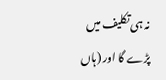نہ ہی تکلیف میں پڑے گا اور (ہاں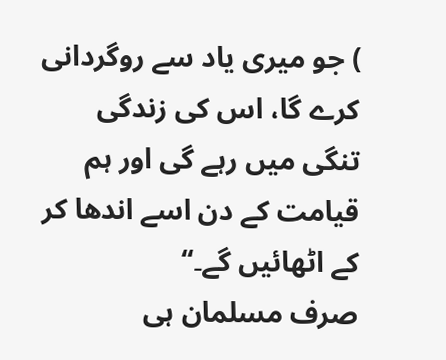) جو میری یاد سے روگردانی کرے گا، اس کی زندگی تنگی میں رہے گی اور ہم قیامت کے دن اسے اندھا کر کے اٹھائیں گے۔‘‘
صرف مسلمان ہی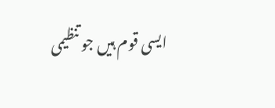ایسی قوم ہیں جو تنظیمی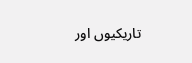تاریکیوں اور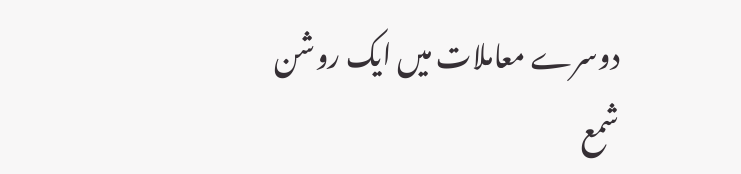دوسرے معاملات میں ایک روشن شمع